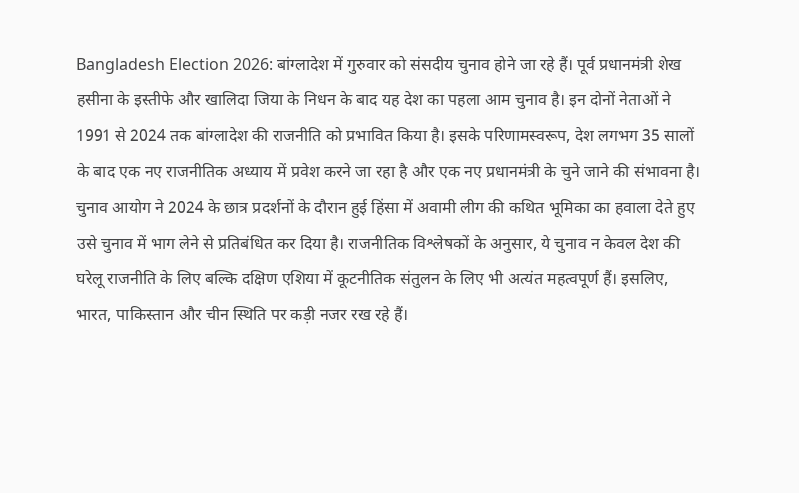Bangladesh Election 2026: बांग्लादेश में गुरुवार को संसदीय चुनाव होने जा रहे हैं। पूर्व प्रधानमंत्री शेख हसीना के इस्तीफे और खालिदा जिया के निधन के बाद यह देश का पहला आम चुनाव है। इन दोनों नेताओं ने 1991 से 2024 तक बांग्लादेश की राजनीति को प्रभावित किया है। इसके परिणामस्वरूप, देश लगभग 35 सालों के बाद एक नए राजनीतिक अध्याय में प्रवेश करने जा रहा है और एक नए प्रधानमंत्री के चुने जाने की संभावना है।
चुनाव आयोग ने 2024 के छात्र प्रदर्शनों के दौरान हुई हिंसा में अवामी लीग की कथित भूमिका का हवाला देते हुए उसे चुनाव में भाग लेने से प्रतिबंधित कर दिया है। राजनीतिक विश्लेषकों के अनुसार, ये चुनाव न केवल देश की घरेलू राजनीति के लिए बल्कि दक्षिण एशिया में कूटनीतिक संतुलन के लिए भी अत्यंत महत्वपूर्ण हैं। इसलिए, भारत, पाकिस्तान और चीन स्थिति पर कड़ी नजर रख रहे हैं।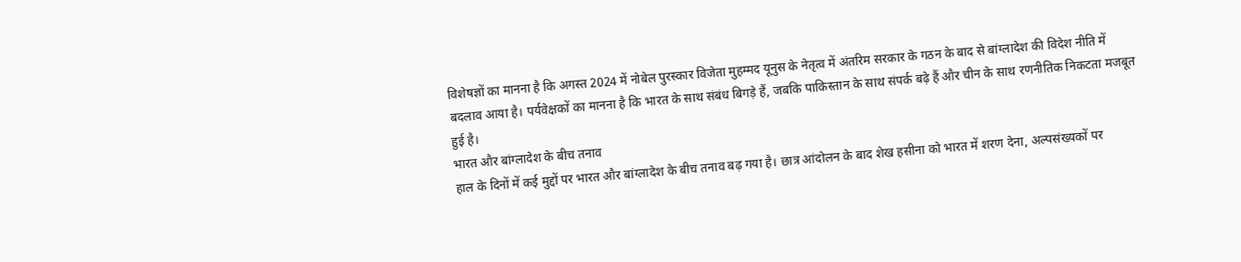विशेषज्ञों का मानना है कि अगस्त 2024 में नोबेल पुरस्कार विजेता मुहम्मद यूनुस के नेतृत्व में अंतरिम सरकार के गठन के बाद से बांग्लादेश की विदेश नीति में बदलाव आया है। पर्यवेक्षकों का मानना है कि भारत के साथ संबंध बिगड़े हैं, जबकि पाकिस्तान के साथ संपर्क बढ़े हैं और चीन के साथ रणनीतिक निकटता मजबूत हुई है।
भारत और बांग्लादेश के बीच तनाव
हाल के दिनों में कई मुद्दों पर भारत और बांग्लादेश के बीच तनाव बढ़ गया है। छात्र आंदोलन के बाद शेख हसीना को भारत में शरण देना, अल्पसंख्यकों पर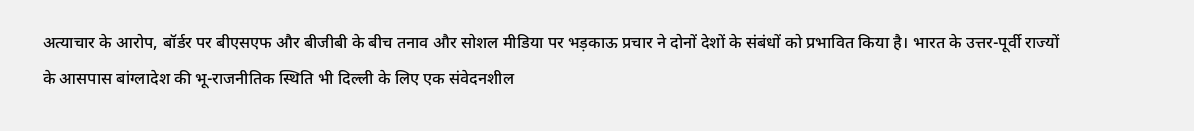अत्याचार के आरोप, बॉर्डर पर बीएसएफ और बीजीबी के बीच तनाव और सोशल मीडिया पर भड़काऊ प्रचार ने दोनों देशों के संबंधों को प्रभावित किया है। भारत के उत्तर-पूर्वी राज्यों के आसपास बांग्लादेश की भू-राजनीतिक स्थिति भी दिल्ली के लिए एक संवेदनशील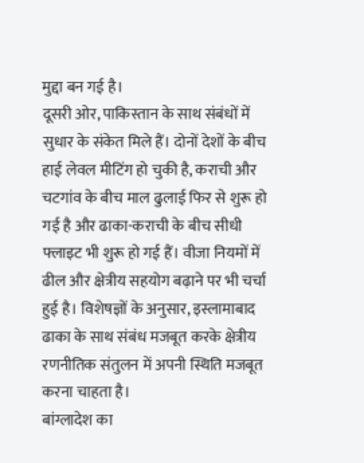मुद्दा बन गई है।
दूसरी ओर, पाकिस्तान के साथ संबंधों में सुधार के संकेत मिले हैं। दोनों देशों के बीच हाई लेवल मीटिंग हो चुकी है, कराची और चटगांव के बीच माल ढुलाई फिर से शुरू हो गई है और ढाका-कराची के बीच सीधी फ्लाइट भी शुरू हो गई हैं। वीजा नियमों में ढील और क्षेत्रीय सहयोग बढ़ाने पर भी चर्चा हुई है। विशेषज्ञों के अनुसार, इस्लामाबाद ढाका के साथ संबंध मजबूत करके क्षेत्रीय रणनीतिक संतुलन में अपनी स्थिति मजबूत करना चाहता है।
बांग्लादेश का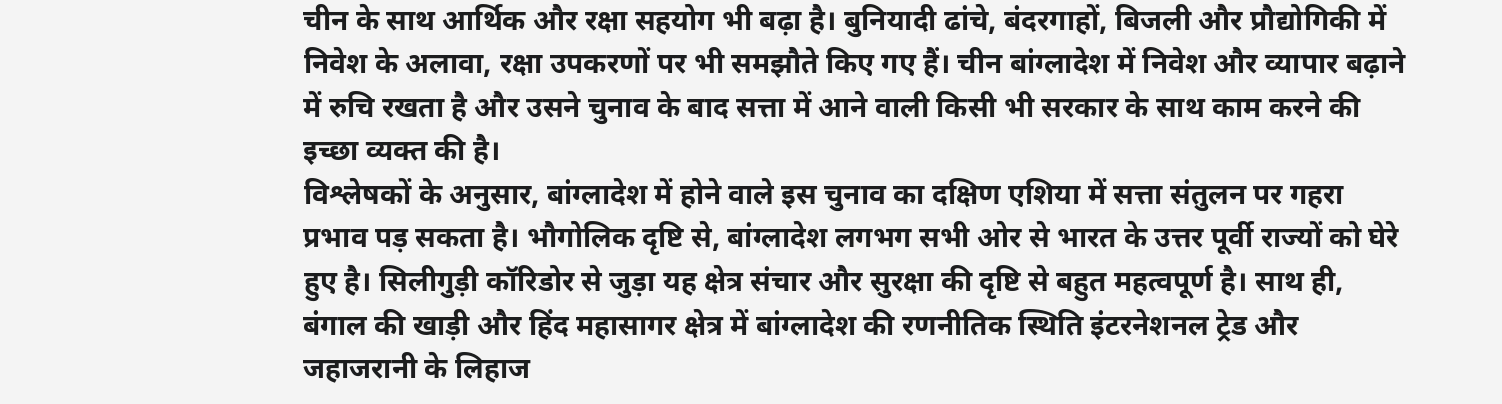चीन के साथ आर्थिक और रक्षा सहयोग भी बढ़ा है। बुनियादी ढांचे, बंदरगाहों, बिजली और प्रौद्योगिकी में निवेश के अलावा, रक्षा उपकरणों पर भी समझौते किए गए हैं। चीन बांग्लादेश में निवेश और व्यापार बढ़ाने में रुचि रखता है और उसने चुनाव के बाद सत्ता में आने वाली किसी भी सरकार के साथ काम करने की इच्छा व्यक्त की है।
विश्लेषकों के अनुसार, बांग्लादेश में होने वाले इस चुनाव का दक्षिण एशिया में सत्ता संतुलन पर गहरा प्रभाव पड़ सकता है। भौगोलिक दृष्टि से, बांग्लादेश लगभग सभी ओर से भारत के उत्तर पूर्वी राज्यों को घेरे हुए है। सिलीगुड़ी कॉरिडोर से जुड़ा यह क्षेत्र संचार और सुरक्षा की दृष्टि से बहुत महत्वपूर्ण है। साथ ही, बंगाल की खाड़ी और हिंद महासागर क्षेत्र में बांग्लादेश की रणनीतिक स्थिति इंटरनेशनल ट्रेड और जहाजरानी के लिहाज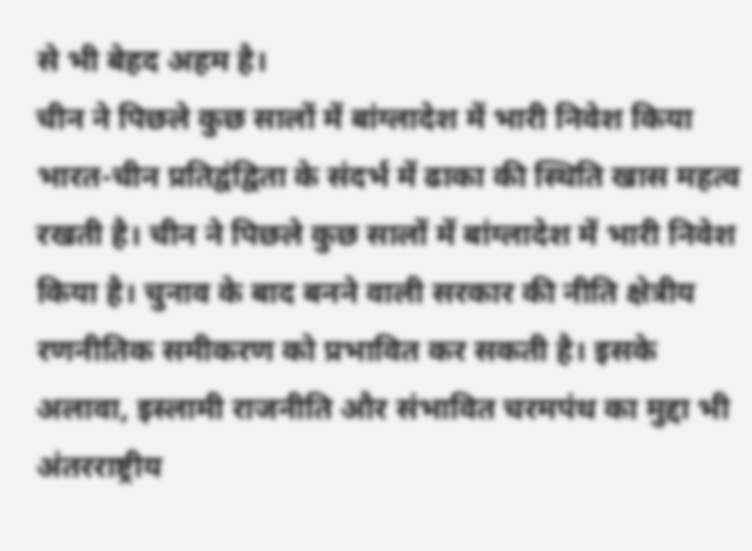से भी बेहद अहम है।
चीन ने पिछले कुछ सालों में बांग्लादेश में भारी निवेश किया
भारत-चीन प्रतिद्वंद्विता के संदर्भ में ढाका की स्थिति खास महत्व रखती है। चीन ने पिछले कुछ सालों में बांग्लादेश में भारी निवेश किया है। चुनाव के बाद बनने वाली सरकार की नीति क्षेत्रीय रणनीतिक समीकरण को प्रभावित कर सकती है। इसके अलावा, इस्लामी राजनीति और संभावित चरमपंथ का मुद्दा भी अंतरराष्ट्रीय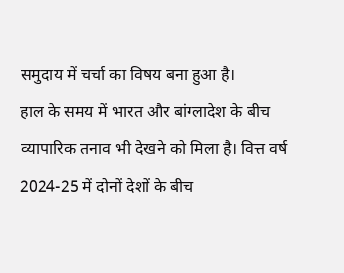समुदाय में चर्चा का विषय बना हुआ है।
हाल के समय में भारत और बांग्लादेश के बीच व्यापारिक तनाव भी देखने को मिला है। वित्त वर्ष 2024-25 में दोनों देशों के बीच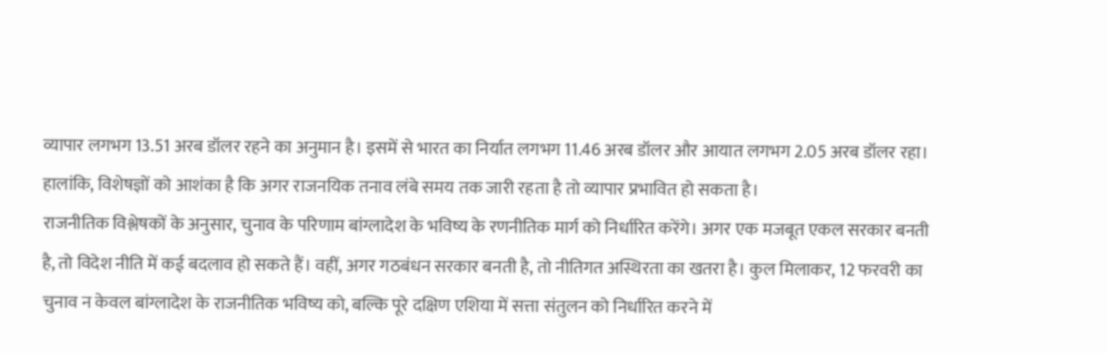व्यापार लगभग 13.51 अरब डॉलर रहने का अनुमान है। इसमें से भारत का निर्यात लगभग 11.46 अरब डॉलर और आयात लगभग 2.05 अरब डॉलर रहा। हालांकि, विशेषज्ञों को आशंका है कि अगर राजनयिक तनाव लंबे समय तक जारी रहता है तो व्यापार प्रभावित हो सकता है।
राजनीतिक विश्लेषकों के अनुसार, चुनाव के परिणाम बांग्लादेश के भविष्य के रणनीतिक मार्ग को निर्धारित करेंगे। अगर एक मजबूत एकल सरकार बनती है, तो विदेश नीति में कई बदलाव हो सकते हैं। वहीं, अगर गठबंधन सरकार बनती है, तो नीतिगत अस्थिरता का खतरा है। कुल मिलाकर, 12 फरवरी का चुनाव न केवल बांग्लादेश के राजनीतिक भविष्य को, बल्कि पूरे दक्षिण एशिया में सत्ता संतुलन को निर्धारित करने में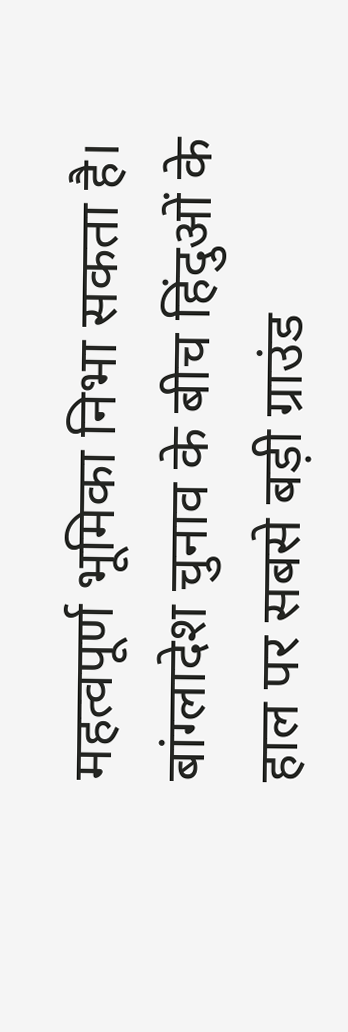महत्वपूर्ण भूमिका निभा सकता है। बांग्लादेश चुनाव के बीच हिंदुओं के हाल पर सबसे बड़ी ग्राउंड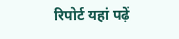रिपोर्ट यहां पढ़ें